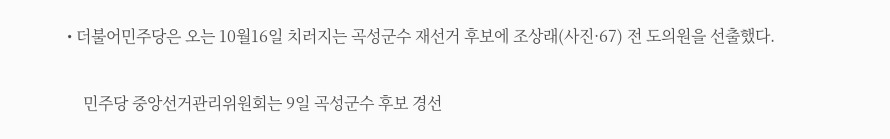• 더불어민주당은 오는 10월16일 치러지는 곡성군수 재선거 후보에 조상래(사진·67) 전 도의원을 선출했다.

    민주당 중앙선거관리위원회는 9일 곡성군수 후보 경선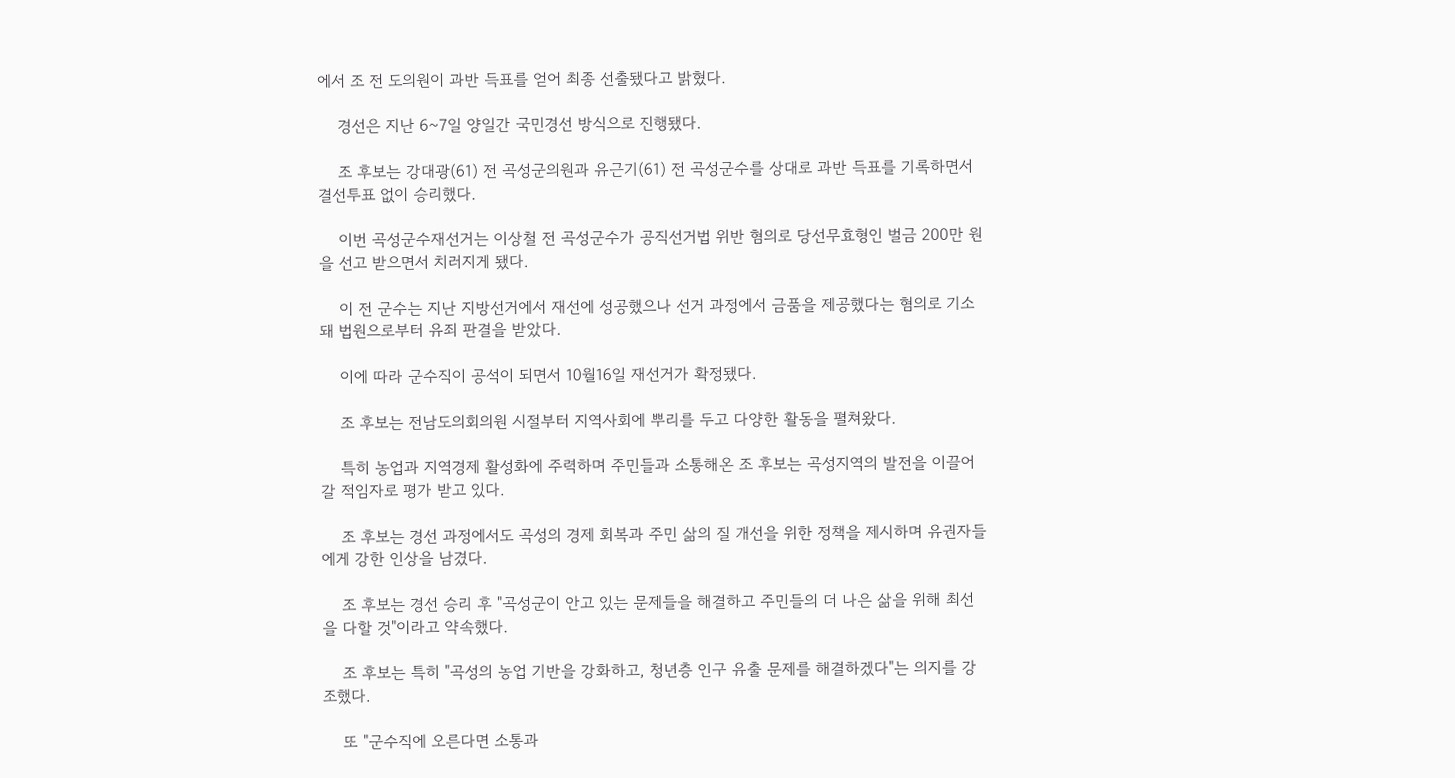에서 조 전 도의원이 과반 득표를 얻어 최종 선출됐다고 밝혔다.

    경선은 지난 6~7일 양일간 국민경선 방식으로 진행됐다.

    조 후보는 강대광(61) 전 곡성군의원과 유근기(61) 전 곡성군수를 상대로 과반 득표를 기록하면서 결선투표 없이 승리했다.

    이번 곡성군수재선거는 이상철 전 곡성군수가 공직선거법 위반 혐의로 당선무효형인 벌금 200만 원을 선고 받으면서 치러지게 됐다.

    이 전 군수는 지난 지방선거에서 재선에 성공했으나 선거 과정에서 금품을 제공했다는 혐의로 기소돼 법원으로부터 유죄 판결을 받았다.

    이에 따라 군수직이 공석이 되면서 10월16일 재선거가 확정됐다.

    조 후보는 전남도의회의원 시절부터 지역사회에 뿌리를 두고 다양한 활동을 펼쳐왔다.

    특히 농업과 지역경제 활성화에 주력하며 주민들과 소통해온 조 후보는 곡성지역의 발전을 이끌어갈 적임자로 평가 받고 있다.

    조 후보는 경선 과정에서도 곡성의 경제 회복과 주민 삶의 질 개선을 위한 정책을 제시하며 유권자들에게 강한 인상을 남겼다.

    조 후보는 경선 승리 후 "곡성군이 안고 있는 문제들을 해결하고 주민들의 더 나은 삶을 위해 최선을 다할 것"이라고 약속했다.

    조 후보는 특히 "곡성의 농업 기반을 강화하고, 청년층 인구 유출 문제를 해결하겠다"는 의지를 강조했다.

    또 "군수직에 오른다면 소통과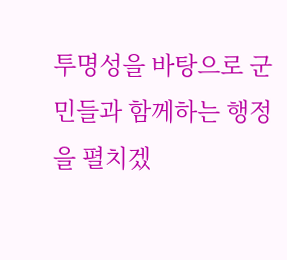투명성을 바탕으로 군민들과 함께하는 행정을 펼치겠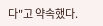다"고 약속했다.